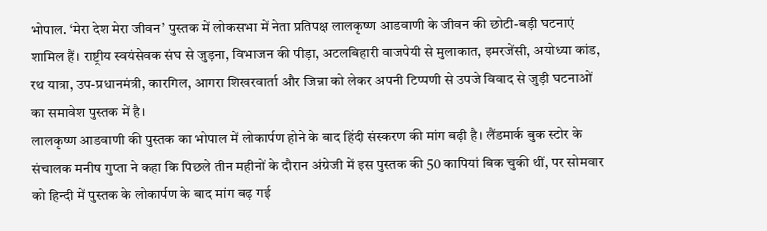भोपाल. ‘मेरा देश मेरा जीवन’ पुस्तक में लोकसभा में नेता प्रतिपक्ष लालकृष्ण आडवाणी के जीवन की छोटी-बड़ी घटनाएं शामिल हैं। राष्ट्रीय स्वयंसेवक संघ से जुड़ना, विभाजन की पीड़ा, अटलबिहारी वाजपेयी से मुलाकात, इमरजेंसी, अयोध्या कांड, रथ यात्रा, उप-प्रधानमंत्री, कारगिल, आगरा शिखरवार्ता और जिन्ना को लेकर अपनी टिप्पणी से उपजे विवाद से जुड़ी घटनाओं का समावेश पुस्तक में है।
लालकृष्ण आडवाणी की पुस्तक का भोपाल में लोकार्पण होने के बाद हिंदी संस्करण की मांग बढ़ी है। लैंडमार्क बुक स्टोर के संचालक मनीष गुप्ता ने कहा कि पिछले तीन महीनों के दौरान अंग्रेजी में इस पुस्तक की 50 कापियां बिक चुकी थीं, पर सोमवार को हिन्दी में पुस्तक के लोकार्पण के बाद मांग बढ़ गई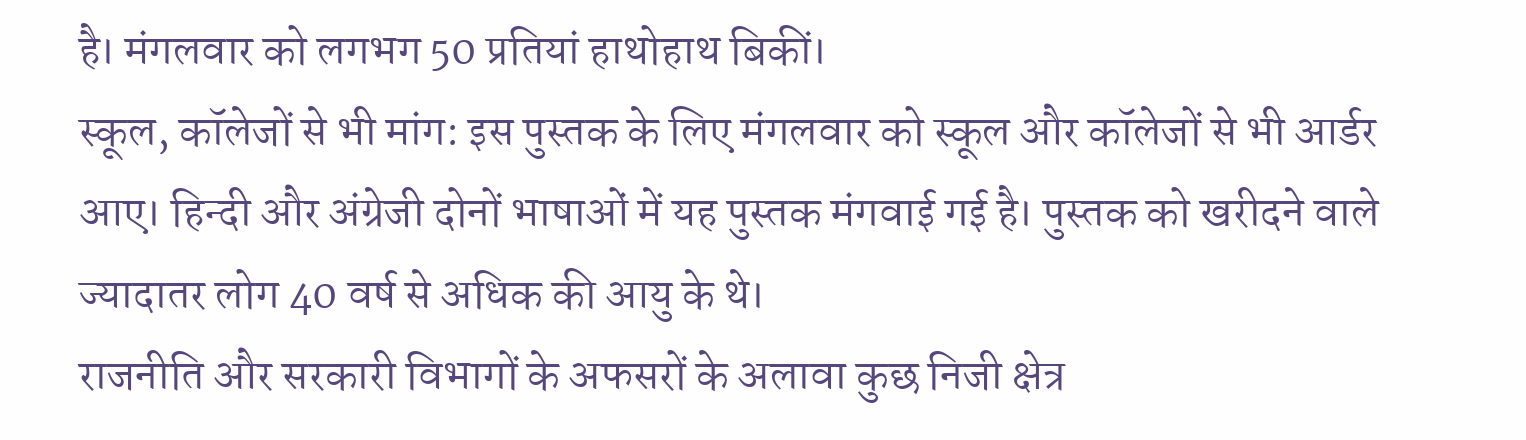है। मंगलवार को लगभग 50 प्रतियां हाथोहाथ बिकीं।
स्कूल, कॉलेजों से भी मांग: इस पुस्तक के लिए मंगलवार को स्कूल और कॉलेजों से भी आर्डर आए। हिन्दी और अंग्रेजी दोनों भाषाओं में यह पुस्तक मंगवाई गई है। पुस्तक को खरीदने वाले ज्यादातर लोग 40 वर्ष से अधिक की आयु के थे।
राजनीति और सरकारी विभागों के अफसरों के अलावा कुछ निजी क्षेत्र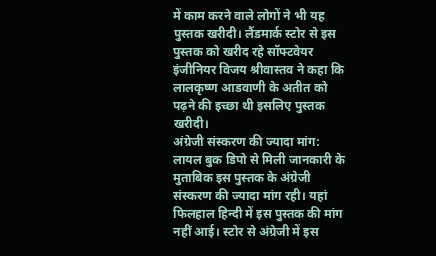में काम करने वाले लोगों ने भी यह पुस्तक खरीदी। लैंडमार्क स्टोर से इस पुस्तक को खरीद रहे सॉफ्टवेयर इंजीनियर विजय श्रीवास्तव ने कहा कि लालकृष्ण आडवाणी के अतीत को पढ़ने की इच्छा थी इसलिए पुस्तक खरीदी।
अंग्रेजी संस्करण की ज्यादा मांग: लायल बुक डिपो से मिली जानकारी के मुताबिक इस पुस्तक के अंग्रेजी संस्करण की ज्यादा मांग रही। यहां फिलहाल हिन्दी में इस पुस्तक की मांग नहीं आई। स्टोर से अंग्रेजी में इस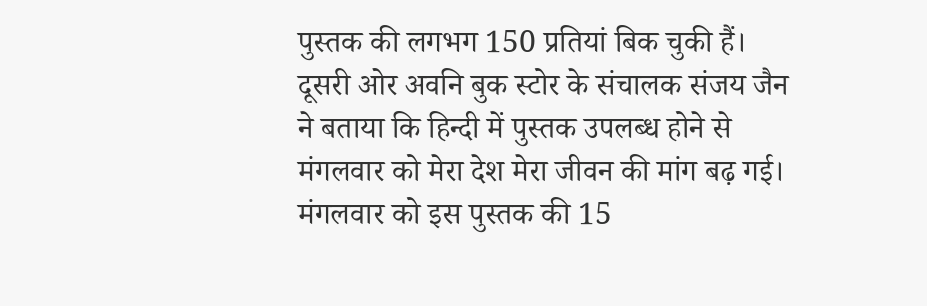पुस्तक की लगभग 150 प्रतियां बिक चुकी हैं।
दूसरी ओर अवनि बुक स्टोर के संचालक संजय जैन ने बताया कि हिन्दी में पुस्तक उपलब्ध होने से मंगलवार को मेरा देश मेरा जीवन की मांग बढ़ गई। मंगलवार को इस पुस्तक की 15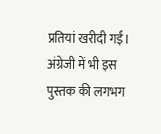प्रतियां खरीदी गईं। अंग्रेजी में भी इस पुस्तक की लगभग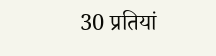30 प्रतियां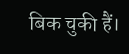बिक चुकी हैं।